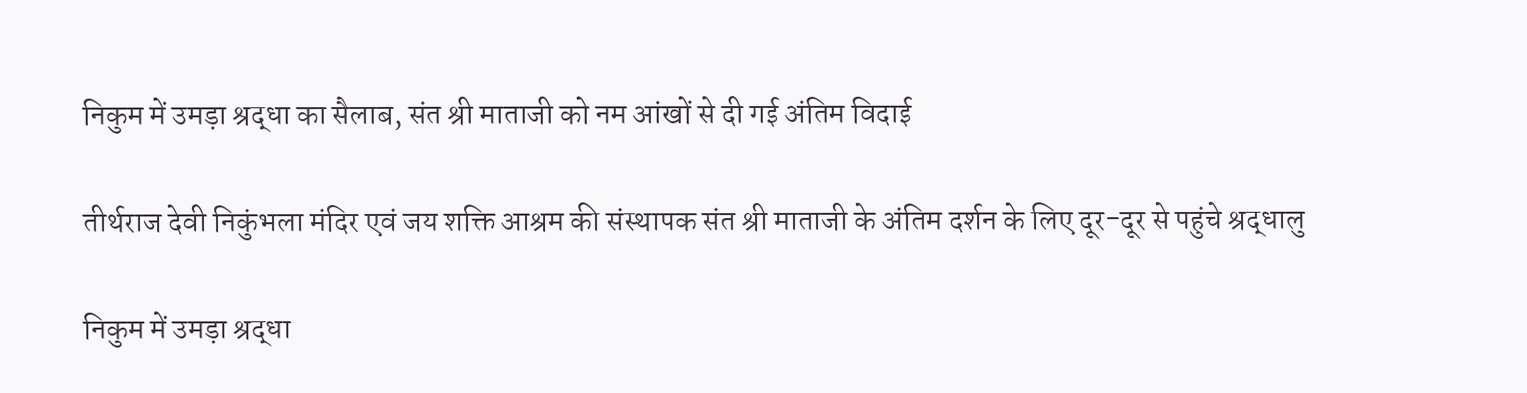निकुम में उमड़ा श्रद्धा का सैलाब, संत श्री माताजी को नम आंखों से दी गई अंतिम विदाई

तीर्थराज देवी निकुंभला मंदिर एवं जय शक्ति आश्रम की संस्थापक संत श्री माताजी के अंतिम दर्शन के लिए दूर-दूर से पहुंचे श्रद्धालु

निकुम में उमड़ा श्रद्धा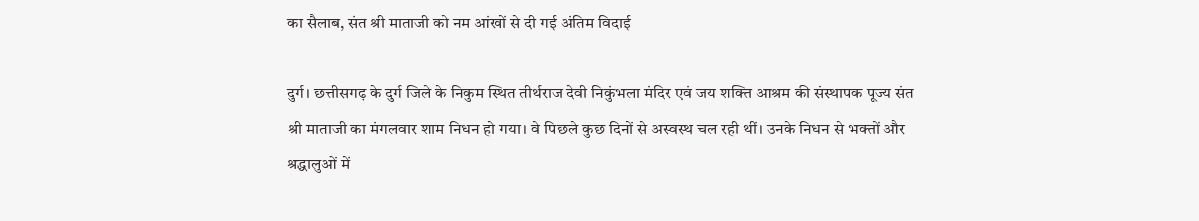का सैलाब, संत श्री माताजी को नम आंखों से दी गई अंतिम विदाई

दुर्ग। छत्तीसगढ़ के दुर्ग जिले के निकुम स्थित तीर्थराज देवी निकुंभला मंदिर एवं जय शक्ति आश्रम की संस्थापक पूज्य संत श्री माताजी का मंगलवार शाम निधन हो गया। वे पिछले कुछ दिनों से अस्वस्थ चल रही थीं। उनके निधन से भक्तों और श्रद्धालुओं में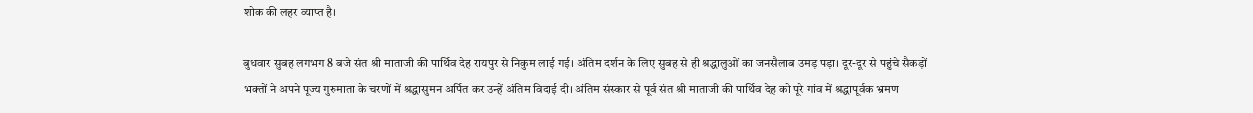शोक की लहर व्याप्त है।

बुधवार सुबह लगभग 8 बजे संत श्री माताजी की पार्थिव देह रायपुर से निकुम लाई गई। अंतिम दर्शन के लिए सुबह से ही श्रद्धालुओं का जनसैलाब उमड़ पड़ा। दूर-दूर से पहुंचे सैकड़ों भक्तों ने अपने पूज्य गुरुमाता के चरणों में श्रद्धासुमन अर्पित कर उन्हें अंतिम विदाई दी। अंतिम संस्कार से पूर्व संत श्री माताजी की पार्थिव देह को पूरे गांव में श्रद्धापूर्वक भ्रमण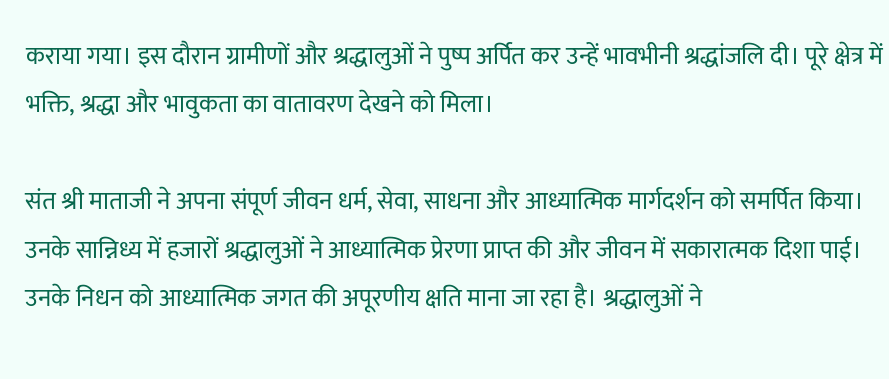कराया गया। इस दौरान ग्रामीणों और श्रद्धालुओं ने पुष्प अर्पित कर उन्हें भावभीनी श्रद्धांजलि दी। पूरे क्षेत्र में भक्ति, श्रद्धा और भावुकता का वातावरण देखने को मिला।

संत श्री माताजी ने अपना संपूर्ण जीवन धर्म, सेवा, साधना और आध्यात्मिक मार्गदर्शन को समर्पित किया। उनके सान्निध्य में हजारों श्रद्धालुओं ने आध्यात्मिक प्रेरणा प्राप्त की और जीवन में सकारात्मक दिशा पाई। उनके निधन को आध्यात्मिक जगत की अपूरणीय क्षति माना जा रहा है। श्रद्धालुओं ने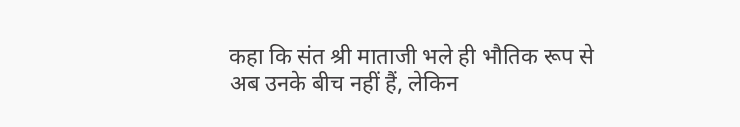कहा कि संत श्री माताजी भले ही भौतिक रूप से अब उनके बीच नहीं हैं, लेकिन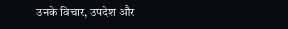उनके विचार, उपदेश और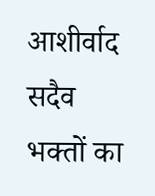आशीर्वाद सदैव भक्तों का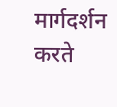मार्गदर्शन करते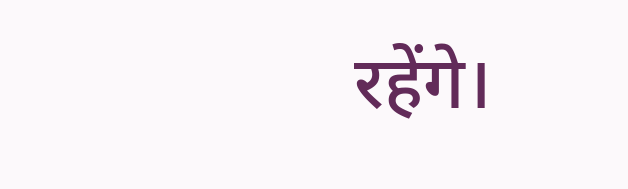रहेंगे।